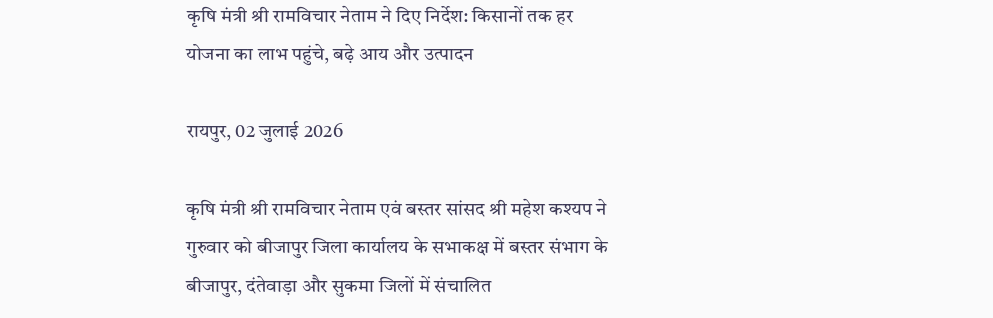कृषि मंत्री श्री रामविचार नेताम ने दिए निर्देश: किसानों तक हर योजना का लाभ पहुंचे, बढ़े आय और उत्पादन

रायपुर, 02 जुलाई 2026

कृषि मंत्री श्री रामविचार नेताम एवं बस्तर सांसद श्री महेश कश्यप ने गुरुवार को बीजापुर जिला कार्यालय के सभाकक्ष में बस्तर संभाग के बीजापुर, दंतेवाड़ा और सुकमा जिलों में संचालित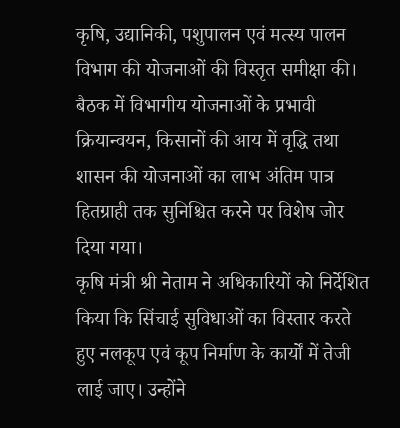कृषि, उद्यानिकी, पशुपालन एवं मत्स्य पालन विभाग की योजनाओं की विस्तृत समीक्षा की। बैठक में विभागीय योजनाओं के प्रभावी क्रियान्वयन, किसानों की आय में वृद्धि तथा शासन की योजनाओं का लाभ अंतिम पात्र हितग्राही तक सुनिश्चित करने पर विशेष जोर दिया गया।
कृषि मंत्री श्री नेताम ने अधिकारियों को निर्देशित किया कि सिंचाई सुविधाओं का विस्तार करते हुए नलकूप एवं कूप निर्माण के कार्यों में तेजी लाई जाए। उन्होंने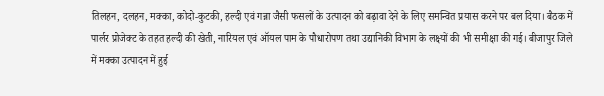तिलहन, दलहन, मक्का, कोदो-कुटकी, हल्दी एवं गन्ना जैसी फसलों के उत्पादन को बढ़ावा देने के लिए समन्वित प्रयास करने पर बल दिया। बैठक में पार्लर प्रोजेक्ट के तहत हल्दी की खेती, नारियल एवं ऑयल पाम के पौधारोपण तथा उद्यानिकी विभाग के लक्ष्यों की भी समीक्षा की गई। बीजापुर जिले में मक्का उत्पादन में हुई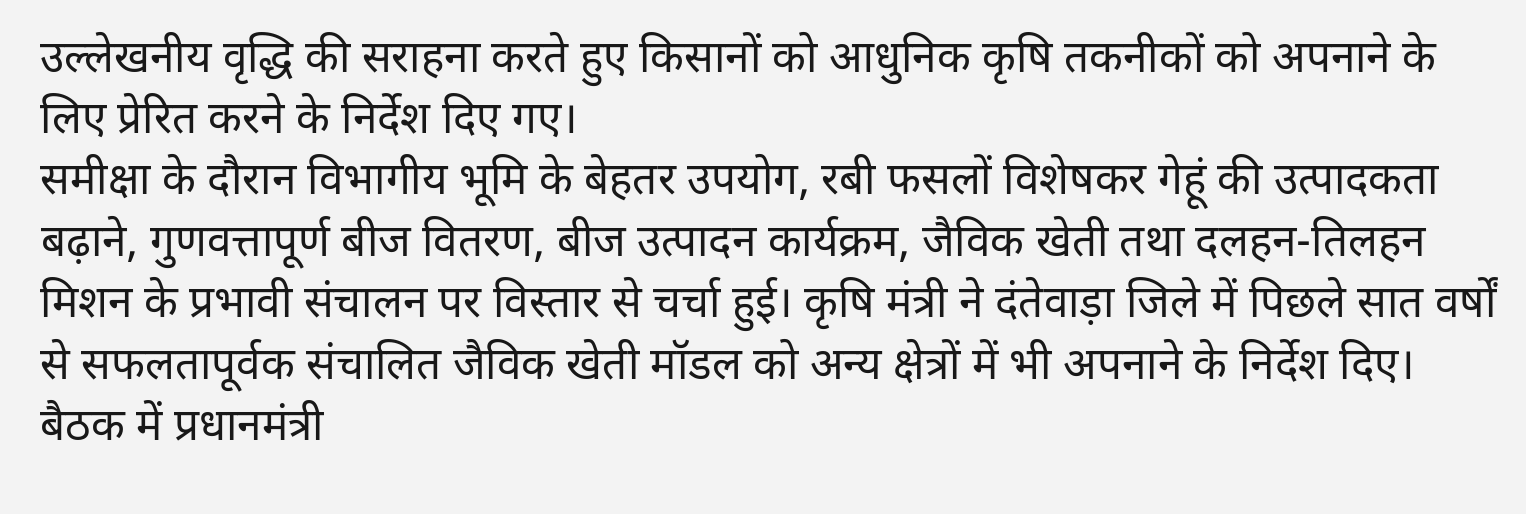उल्लेखनीय वृद्धि की सराहना करते हुए किसानों को आधुनिक कृषि तकनीकों को अपनाने के लिए प्रेरित करने के निर्देश दिए गए।
समीक्षा के दौरान विभागीय भूमि के बेहतर उपयोग, रबी फसलों विशेषकर गेहूं की उत्पादकता बढ़ाने, गुणवत्तापूर्ण बीज वितरण, बीज उत्पादन कार्यक्रम, जैविक खेती तथा दलहन-तिलहन मिशन के प्रभावी संचालन पर विस्तार से चर्चा हुई। कृषि मंत्री ने दंतेवाड़ा जिले में पिछले सात वर्षों से सफलतापूर्वक संचालित जैविक खेती मॉडल को अन्य क्षेत्रों में भी अपनाने के निर्देश दिए।
बैठक में प्रधानमंत्री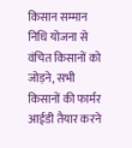किसान सम्मान निधि योजना से वंचित किसानों को जोड़ने, सभी किसानों की फार्मर आईडी तैयार करने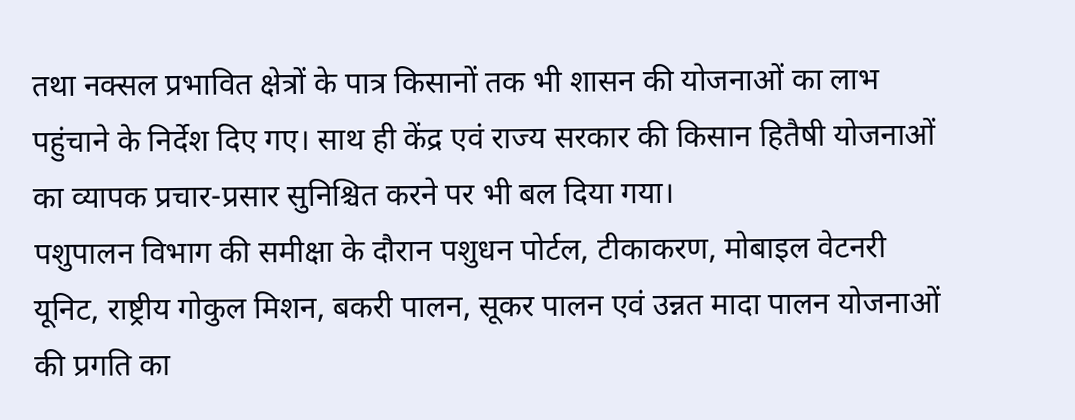तथा नक्सल प्रभावित क्षेत्रों के पात्र किसानों तक भी शासन की योजनाओं का लाभ पहुंचाने के निर्देश दिए गए। साथ ही केंद्र एवं राज्य सरकार की किसान हितैषी योजनाओं का व्यापक प्रचार-प्रसार सुनिश्चित करने पर भी बल दिया गया।
पशुपालन विभाग की समीक्षा के दौरान पशुधन पोर्टल, टीकाकरण, मोबाइल वेटनरी यूनिट, राष्ट्रीय गोकुल मिशन, बकरी पालन, सूकर पालन एवं उन्नत मादा पालन योजनाओं की प्रगति का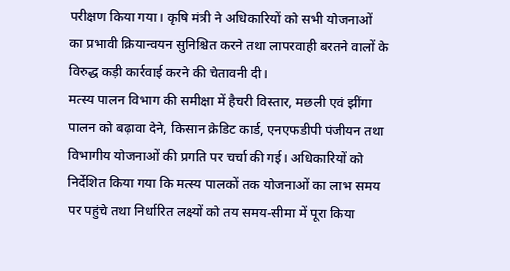परीक्षण किया गया। कृषि मंत्री ने अधिकारियों को सभी योजनाओं का प्रभावी क्रियान्वयन सुनिश्चित करने तथा लापरवाही बरतने वालों के विरुद्ध कड़ी कार्रवाई करने की चेतावनी दी।
मत्स्य पालन विभाग की समीक्षा में हैचरी विस्तार, मछली एवं झींगा पालन को बढ़ावा देने, किसान क्रेडिट कार्ड, एनएफडीपी पंजीयन तथा विभागीय योजनाओं की प्रगति पर चर्चा की गई। अधिकारियों को निर्देशित किया गया कि मत्स्य पालकों तक योजनाओं का लाभ समय पर पहुंचे तथा निर्धारित लक्ष्यों को तय समय-सीमा में पूरा किया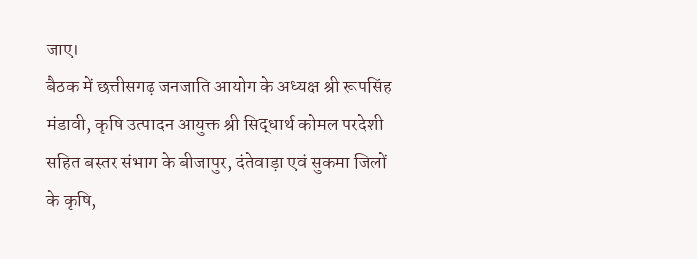जाए।
बैठक में छत्तीसगढ़ जनजाति आयोग के अध्यक्ष श्री रूपसिंह मंडावी, कृषि उत्पादन आयुक्त श्री सिद्धार्थ कोमल परदेशी सहित बस्तर संभाग के बीजापुर, दंतेवाड़ा एवं सुकमा जिलों के कृषि,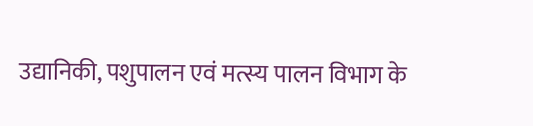उद्यानिकी, पशुपालन एवं मत्स्य पालन विभाग के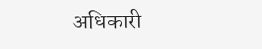अधिकारी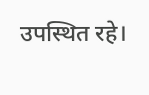उपस्थित रहे।